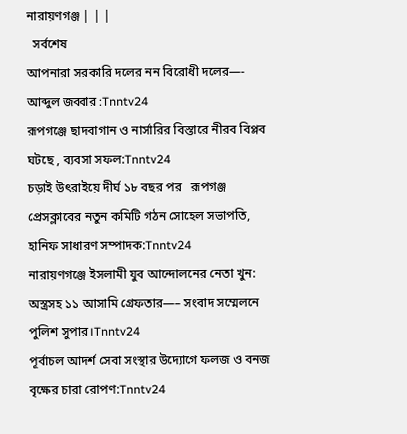নারায়ণগঞ্জ | | |
  সর্বশেষ
আপনারা সরকারি দলের নন বিরোধী দলের—- আব্দুল জব্বার :Tnntv24
রূপগঞ্জে ছাদবাগান ও নার্সারির বিস্তারে নীরব বিপ্লব ঘটছে , ব্যবসা সফল:Tnntv24
চড়াই উৎরাইয়ে দীর্ঘ ১৮ বছর পর   রূপগঞ্জ প্রেসক্লাবের নতুন কমিটি গঠন সোহেল সভাপতি, হানিফ সাধারণ সম্পাদক:Tnntv24
নারায়ণগ‌ঞ্জে ইসলামী যুব আন্দোলনের নেতা খুন: অস্ত্রসহ ১১ আসামি গ্রেফতার—– সংবাদ সম্মেলনে পুলিশ সুপার।Tnntv24
পূর্বাচল আদর্শ সেবা সংস্থার উদ্যোগে ফলজ ও বনজ বৃক্ষের চারা রোপণ:Tnntv24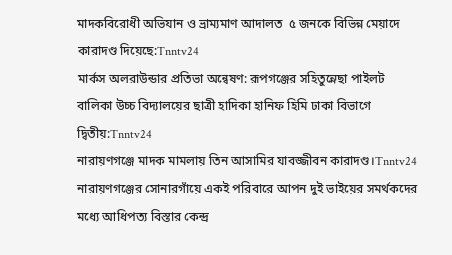মাদকবিরোধী অভিযান ও ভ্রাম্যমাণ আদালত  ৫ জনকে বিভিন্ন মেয়াদে কারাদণ্ড দিয়েছে:Tnntv24
মার্কস অলরাউন্ডার প্রতিভা অন্বেষণ: রূপগঞ্জের সহিতুন্নেছা পাইলট বালিকা উচ্চ বিদ্যালয়ের ছাত্রী হাদিকা হানিফ হিমি ঢাকা বিভাগে দ্বিতীয়:Tnntv24
নারায়ণগঞ্জে মাদক মামলায় তিন আসামির যাবজ্জীবন কারাদণ্ড।Tnntv24
নারায়ণগঞ্জের সোনারগাঁয়ে একই পরিবারে আপন দুই ভাইয়ের সমর্থকদের মধ্যে আধিপত্য বিস্তার কেন্দ্র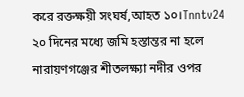করে রক্তক্ষয়ী সংঘর্ষ,আহত ১০।Tnntv24
২০ দিনের মধ্যে জমি হস্তান্তর না হলে নারায়ণগঞ্জের শীতলক্ষ্যা নদীর ওপর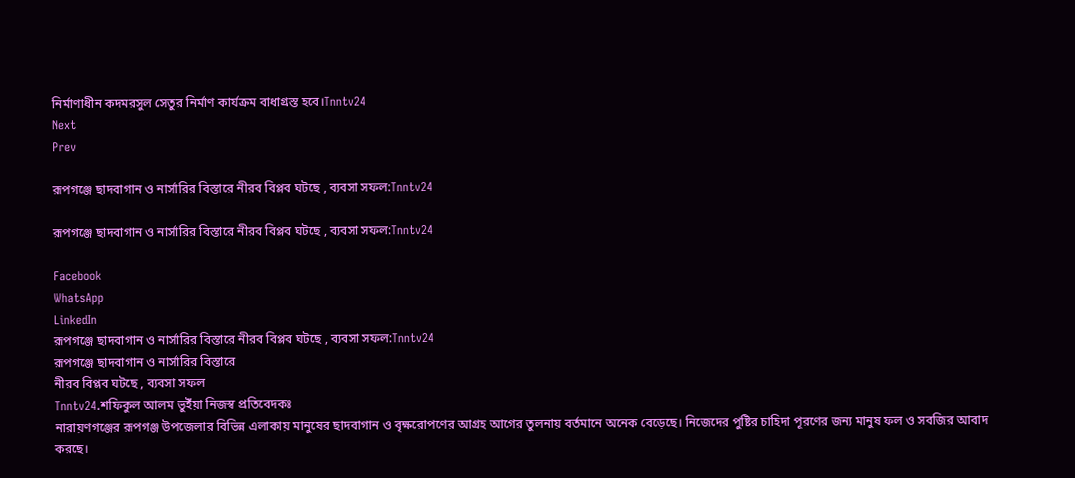নির্মাণাধীন কদমরসুল সেতুর নির্মাণ কার্যক্রম বাধাগ্রস্ত হবে।Tnntv24
Next
Prev

রূপগঞ্জে ছাদবাগান ও নার্সারির বিস্তারে নীরব বিপ্লব ঘটছে , ব্যবসা সফল:Tnntv24

রূপগঞ্জে ছাদবাগান ও নার্সারির বিস্তারে নীরব বিপ্লব ঘটছে , ব্যবসা সফল:Tnntv24

Facebook
WhatsApp
LinkedIn
রূপগঞ্জে ছাদবাগান ও নার্সারির বিস্তারে নীরব বিপ্লব ঘটছে , ব্যবসা সফল:Tnntv24
রূপগঞ্জে ছাদবাগান ও নার্সারির বিস্তারে
নীরব বিপ্লব ঘটছে , ব্যবসা সফল
Tnntv24.শফিকুল আলম ভুইঁয়া নিজস্ব প্রতিবেদকঃ
নারায়ণগঞ্জের রূপগঞ্জ উপজেলার বিভিন্ন এলাকায় মানুষের ছাদবাগান ও বৃক্ষরোপণের আগ্রহ আগের তুলনায় বর্তমানে অনেক বেড়েছে। নিজেদের পুষ্টির চাহিদা পূরণের জন্য মানুষ ফল ও সবজির আবাদ করছে।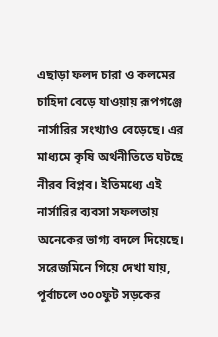এছাড়া ফলদ চারা ও কলমের চাহিদা বেড়ে যাওয়ায় রূপগঞ্জে নার্সারির সংখ্যাও বেড়েছে। এর মাধ্যমে কৃষি অর্থনীতিতে ঘটছে নীরব বিপ্লব। ইতিমধ্যে এই নার্সারির ব্যবসা সফলতায় অনেকের ভাগ্য বদলে দিয়েছে।
সরেজমিনে গিয়ে দেখা যায়, পূর্বাচলে ৩০০ফুট সড়কের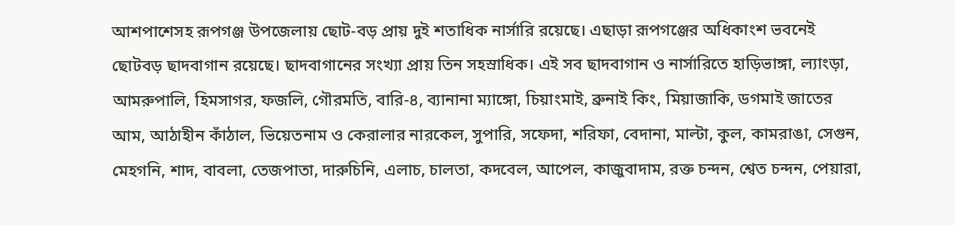আশপাশেসহ রূপগঞ্জ উপজেলায় ছোট-বড় প্রায় দুই শতাধিক নার্সারি রয়েছে। এছাড়া রূপগঞ্জের অধিকাংশ ভবনেই ছোটবড় ছাদবাগান রয়েছে। ছাদবাগানের সংখ্যা প্রায় তিন সহস্রাধিক। এই সব ছাদবাগান ও নার্সারিতে হাড়িভাঙ্গা, ল্যাংড়া, আমরুপালি, হিমসাগর, ফজলি, গৌরমতি, বারি-৪, ব্যানানা ম্যাঙ্গো, চিয়াংমাই, ব্রুনাই কিং, মিয়াজাকি, ডগমাই জাতের আম, আঠাহীন কাঁঠাল, ভিয়েতনাম ও কেরালার নারকেল, সুপারি, সফেদা, শরিফা, বেদানা, মাল্টা, কুল, কামরাঙা, সেগুন, মেহগনি, শাদ, বাবলা, তেজপাতা, দারুচিনি, এলাচ, চালতা, কদবেল, আপেল, কাজুবাদাম, রক্ত চন্দন, শ্বেত চন্দন, পেয়ারা,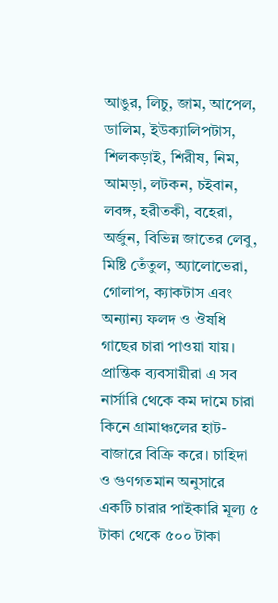আঙুর, লিচু, জাম, আপেল, ডালিম, ইউক্যালিপটাস, শিলকড়াই, শিরীষ, নিম, আমড়া, লটকন, চইবান, লবঙ্গ, হরীতকী, বহেরা, অর্জুন, বিভিন্ন জাতের লেবু, মিষ্টি তেঁতুল, অ্যালোভেরা, গোলাপ, ক্যাকটাস এবং অন্যান্য ফলদ ও ঔষধি গাছের চারা পাওয়া যায়। প্রান্তিক ব্যবসায়ীরা এ সব নার্সারি থেকে কম দামে চারা কিনে গ্রামাঞ্চলের হাট-বাজারে বিক্রি করে। চাহিদা ও গুণগতমান অনুসারে একটি চারার পাইকারি মূল্য ৫ টাকা থেকে ৫০০ টাকা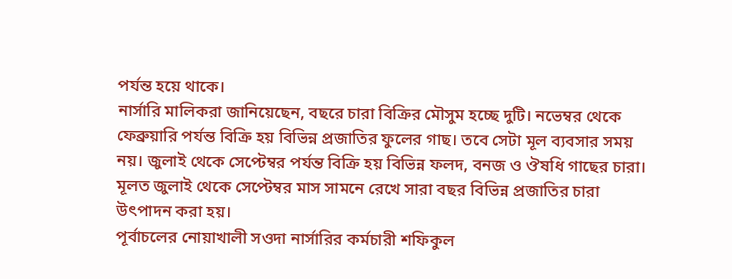পর্যন্ত হয়ে থাকে।
নার্সারি মালিকরা জানিয়েছেন, বছরে চারা বিক্রির মৌসুম হচ্ছে দুটি। নভেম্বর থেকে ফেব্রুয়ারি পর্যন্ত বিক্রি হয় বিভিন্ন প্রজাতির ফুলের গাছ। তবে সেটা মূল ব্যবসার সময় নয়। জুলাই থেকে সেপ্টেম্বর পর্যন্ত বিক্রি হয় বিভিন্ন ফলদ, বনজ ও ঔষধি গাছের চারা। মূলত জুলাই থেকে সেপ্টেম্বর মাস সামনে রেখে সারা বছর বিভিন্ন প্রজাতির চারা উৎপাদন করা হয়।
পূর্বাচলের নোয়াখালী সওদা নার্সারির কর্মচারী শফিকুল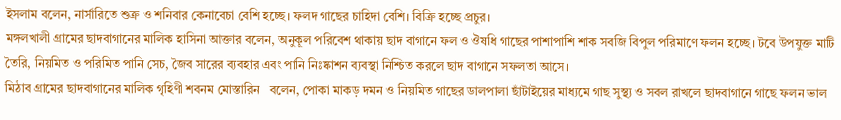ইসলাম বলেন, নার্সারিতে শুক্র ও শনিবার কেনাবেচা বেশি হচ্ছে। ফলদ গাছের চাহিদা বেশি। বিক্রি হচ্ছে প্রচুর।
মঙ্গলখালী গ্রামের ছাদবাগানের মালিক হাসিনা আক্তার বলেন, অনুকূল পরিবেশ থাকায় ছাদ বাগানে ফল ও ঔষধি গাছের পাশাপাশি শাক সবজি বিপুল পরিমাণে ফলন হচ্ছে। টবে উপযুক্ত মাটি তৈরি, নিয়মিত ও পরিমিত পানি সেচ, জৈব সারের ব্যবহার এবং পানি নিঃষ্কাশন ব্যবস্থা নিশ্চিত করলে ছাদ বাগানে সফলতা আসে।
মিঠাব গ্রামের ছাদবাগানের মালিক গৃহিণী শবনম মোস্তারিন   বলেন, পোকা মাকড় দমন ও নিয়মিত গাছের ডালপালা ছাঁটাইয়ের মাধ্যমে গাছ সুস্থ্য ও সবল রাখলে ছাদবাগানে গাছে ফলন ভাল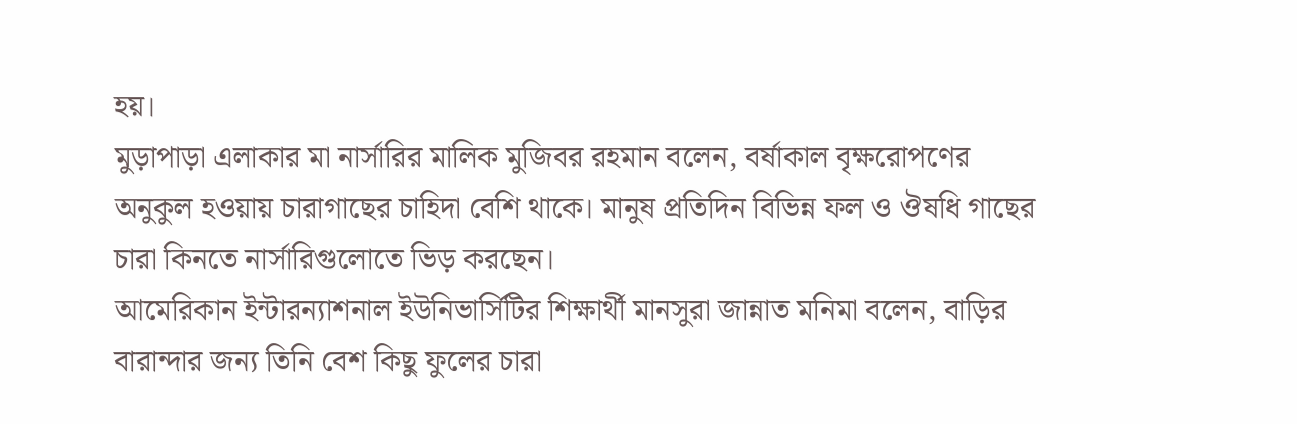হয়।
মুড়াপাড়া এলাকার মা নার্সারির মালিক মুজিবর রহমান বলেন, বর্ষাকাল বৃক্ষরোপণের অনুকুল হওয়ায় চারাগাছের চাহিদা বেশি থাকে। মানুষ প্রতিদিন বিভিন্ন ফল ও ঔষধি গাছের চারা কিনতে নার্সারিগুলোতে ভিড় করছেন।
আমেরিকান ইন্টারন্যাশনাল ইউনিভার্সিটির শিক্ষার্থী মানসুরা জান্নাত মনিমা বলেন, বাড়ির বারান্দার জন্য তিনি বেশ কিছু ফুলের চারা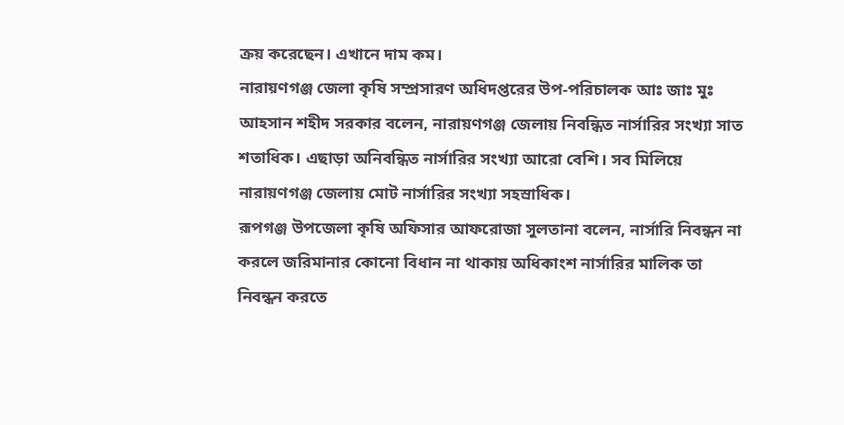ক্রয় করেছেন। এখানে দাম কম।
নারায়ণগঞ্জ জেলা কৃষি সম্প্রসারণ অধিদপ্তরের উপ-পরিচালক আঃ জাঃ মুঃ আহসান শহীদ সরকার বলেন, নারায়ণগঞ্জ জেলায় নিবন্ধিত নার্সারির সংখ্যা সাত শতাধিক। এছাড়া অনিবন্ধিত নার্সারির সংখ্যা আরো বেশি। সব মিলিয়ে নারায়ণগঞ্জ জেলায় মোট নার্সারির সংখ্যা সহস্রাধিক।
রূপগঞ্জ উপজেলা কৃষি অফিসার আফরোজা সুলতানা বলেন, নার্সারি নিবন্ধন না করলে জরিমানার কোনো বিধান না থাকায় অধিকাংশ নার্সারির মালিক তা নিবন্ধন করতে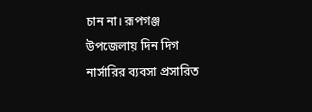চান না। রূপগঞ্জ উপজেলায় দিন দিগ নার্সারির ব্যবসা প্রসারিত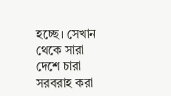হচ্ছে। সেখান থেকে সারা দেশে চারা সরবরাহ করা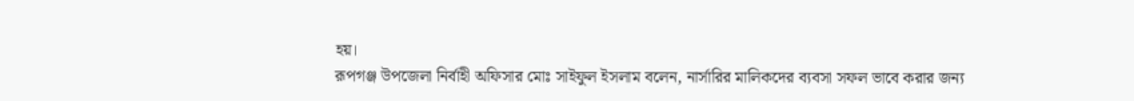হয়।
রূপগঞ্জ উপজেলা নির্বাহী অফিসার মোঃ সাইফুল ইসলাম বলেন, নার্সারির মালিকদের ব্যবসা সফল ভাবে করার জন্য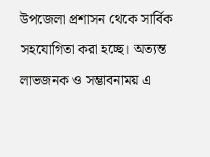উপজেলা প্রশাসন থেকে সার্বিক সহযোগিতা করা হচ্ছে। অত্যন্ত লাভজনক ও সম্ভাবনাময় এ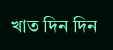খাত দিন দিন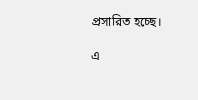প্রসারিত হচ্ছে।

এ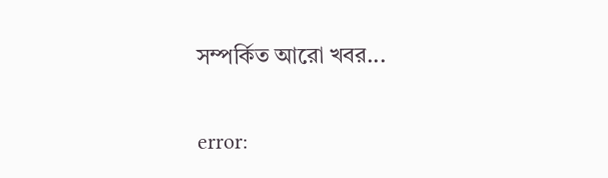সম্পর্কিত আরো খবর...

error: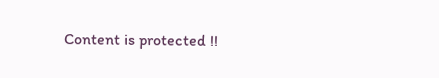Content is protected !!